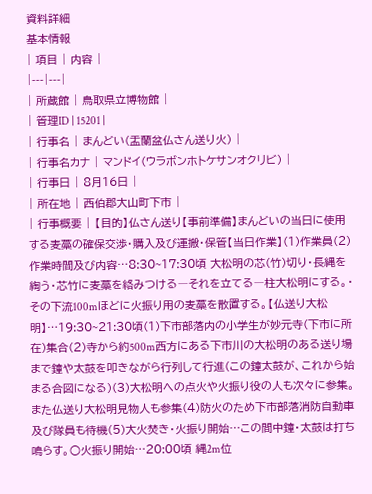資料詳細
基本情報
| 項目 | 内容 |
|---|---|
| 所蔵館 | 鳥取県立博物館 |
| 管理ID | 15201 |
| 行事名 | まんどい(盂蘭盆仏さん送り火) |
| 行事名カナ | マンドイ(ウラボンホトケサンオクリビ) |
| 行事日 | 8月16日 |
| 所在地 | 西伯郡大山町下市 |
| 行事概要 | 【目的】仏さん送り【事前準備】まんどいの当日に使用する麦藁の確保交渉・購入及び運搬・保管【当日作業】(1)作業員(2)作業時間及び内容…8:30~17:30頃 大松明の芯(竹)切り・長縄を綯う・芯竹に麦藁を絡みつける―それを立てる―柱大松明にする。・その下流100mほどに火振り用の麦藁を散置する。【仏送り大松明】…19:30~21:30頃(1)下市部落内の小学生が妙元寺(下市に所在)集合(2)寺から約500m西方にある下市川の大松明のある送り場まで鐘や太鼓を叩きながら行列して行進(この鐘太鼓が、これから始まる合図になる)(3)大松明への点火や火振り役の人も次々に参集。また仏送り大松明見物人も参集(4)防火のため下市部落消防自動車及び隊員も待機(5)大火焚き・火振り開始…この間中鐘・太鼓は打ち鳴らす。○火振り開始…20:00頃 縄2m位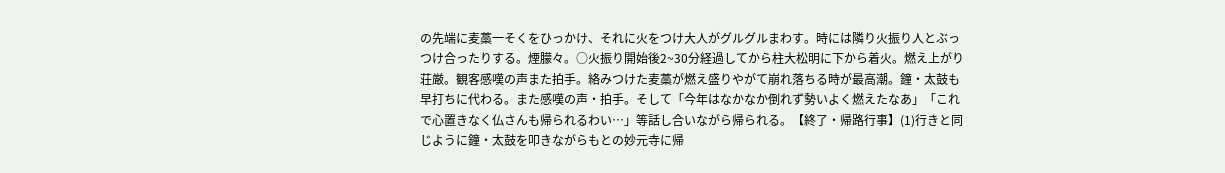の先端に麦藁一そくをひっかけ、それに火をつけ大人がグルグルまわす。時には隣り火振り人とぶっつけ合ったりする。煙朦々。○火振り開始後2~30分経過してから柱大松明に下から着火。燃え上がり荘厳。観客感嘆の声また拍手。絡みつけた麦藁が燃え盛りやがて崩れ落ちる時が最高潮。鐘・太鼓も早打ちに代わる。また感嘆の声・拍手。そして「今年はなかなか倒れず勢いよく燃えたなあ」「これで心置きなく仏さんも帰られるわい…」等話し合いながら帰られる。【終了・帰路行事】(1)行きと同じように鐘・太鼓を叩きながらもとの妙元寺に帰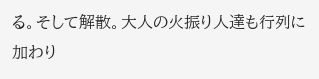る。そして解散。大人の火振り人達も行列に加わり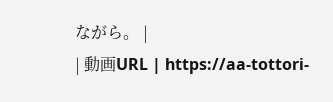ながら。 |
| 動画URL | https://aa-tottori-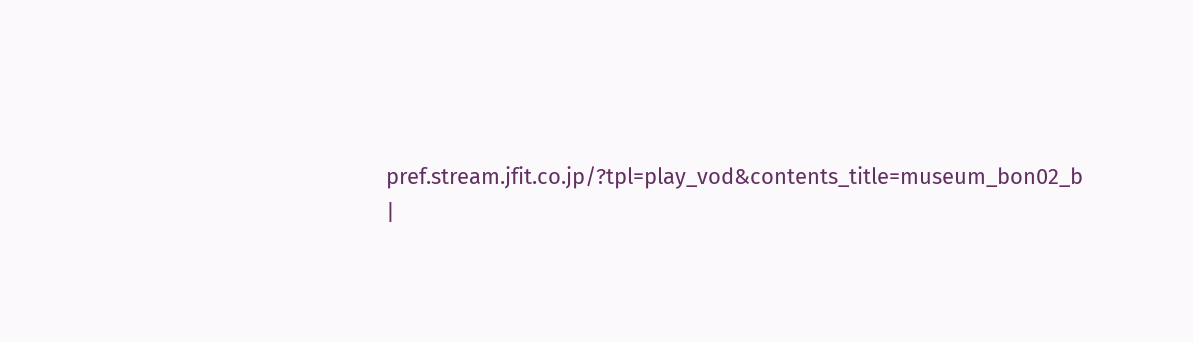pref.stream.jfit.co.jp/?tpl=play_vod&contents_title=museum_bon02_b |